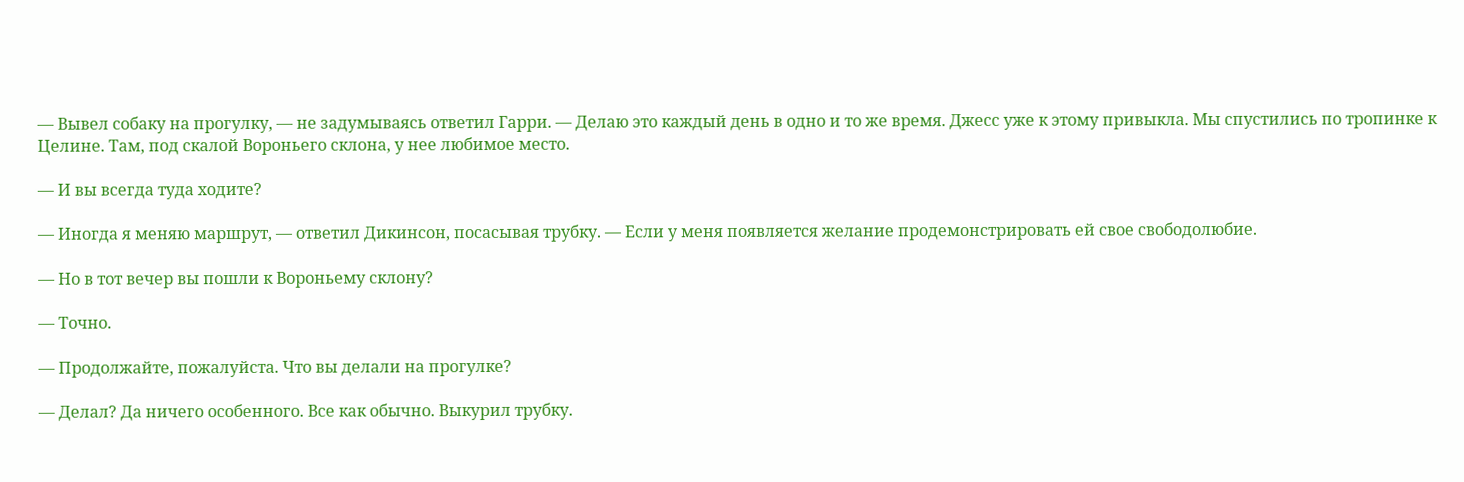— Вывел собаку на прогулку, — не задумываясь ответил Гарри. — Делаю это каждый день в одно и то же время. Джесс уже к этому привыкла. Мы спустились по тропинке к Целине. Там, под скалой Вороньего склона, у нее любимое место.

— И вы всегда туда ходите?

— Иногда я меняю маршрут, — ответил Дикинсон, посасывая трубку. — Если у меня появляется желание продемонстрировать ей свое свободолюбие.

— Но в тот вечер вы пошли к Вороньему склону?

— Точно.

— Продолжайте, пожалуйста. Что вы делали на прогулке?

— Делал? Да ничего особенного. Все как обычно. Выкурил трубку.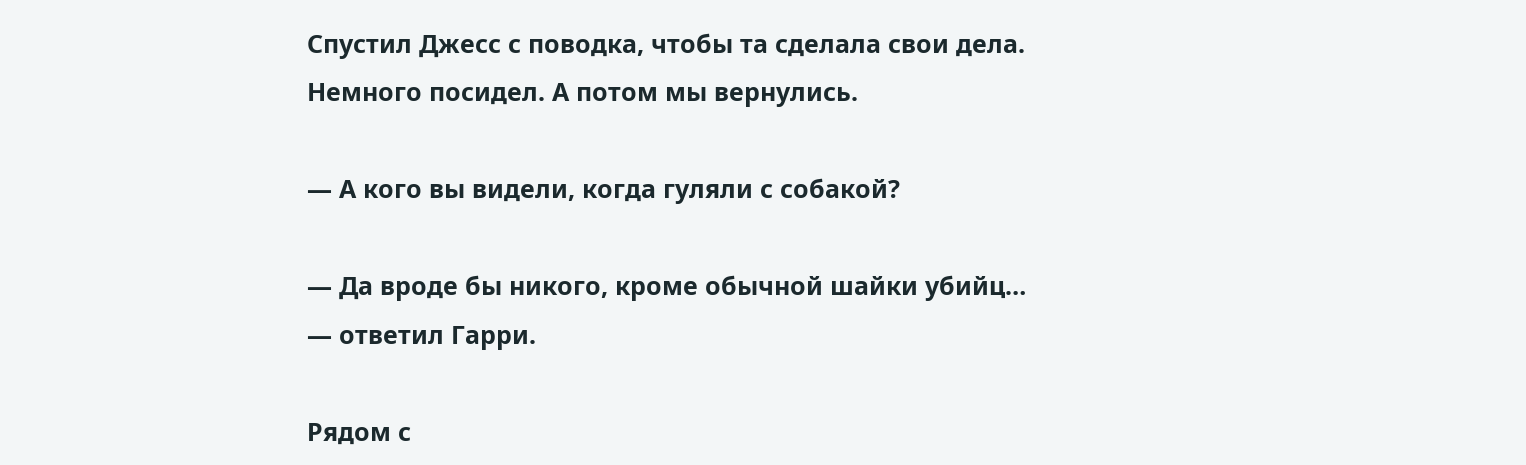Спустил Джесс с поводка, чтобы та сделала свои дела. Немного посидел. А потом мы вернулись.

— А кого вы видели, когда гуляли с собакой?

— Да вроде бы никого, кроме обычной шайки убийц… — ответил Гарри.

Рядом с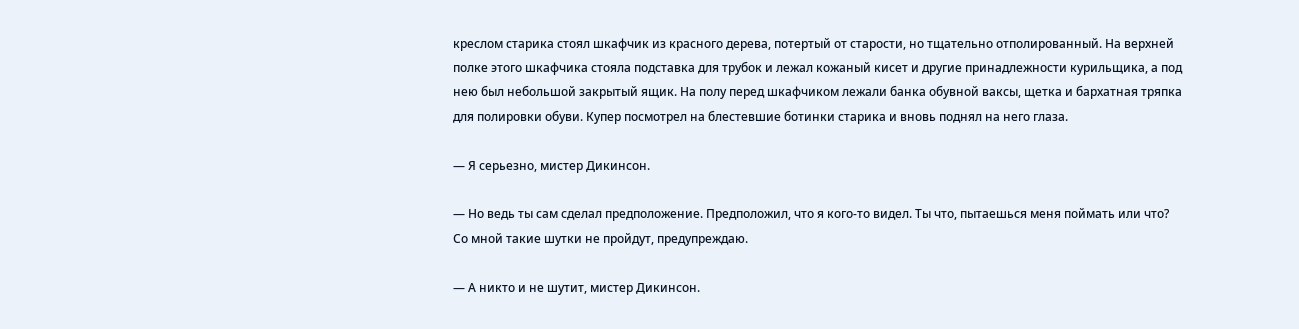креслом старика стоял шкафчик из красного дерева, потертый от старости, но тщательно отполированный. На верхней полке этого шкафчика стояла подставка для трубок и лежал кожаный кисет и другие принадлежности курильщика, а под нею был небольшой закрытый ящик. На полу перед шкафчиком лежали банка обувной ваксы, щетка и бархатная тряпка для полировки обуви. Купер посмотрел на блестевшие ботинки старика и вновь поднял на него глаза.

— Я серьезно, мистер Дикинсон.

— Но ведь ты сам сделал предположение. Предположил, что я кого-то видел. Ты что, пытаешься меня поймать или что? Со мной такие шутки не пройдут, предупреждаю.

— А никто и не шутит, мистер Дикинсон.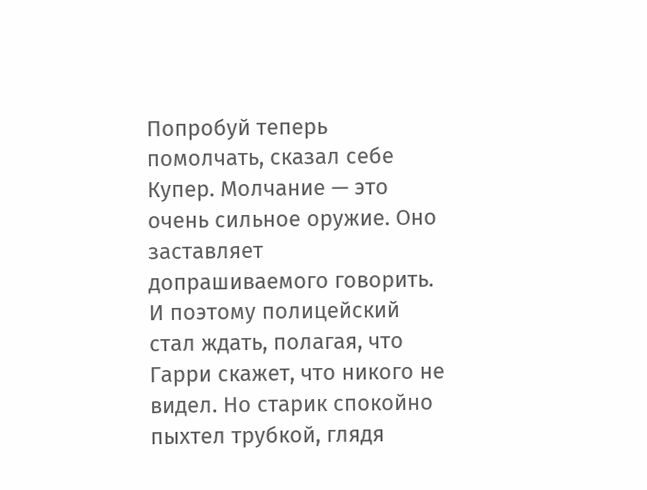Попробуй теперь помолчать, сказал себе Купер. Молчание — это очень сильное оружие. Оно заставляет допрашиваемого говорить. И поэтому полицейский стал ждать, полагая, что Гарри скажет, что никого не видел. Но старик спокойно пыхтел трубкой, глядя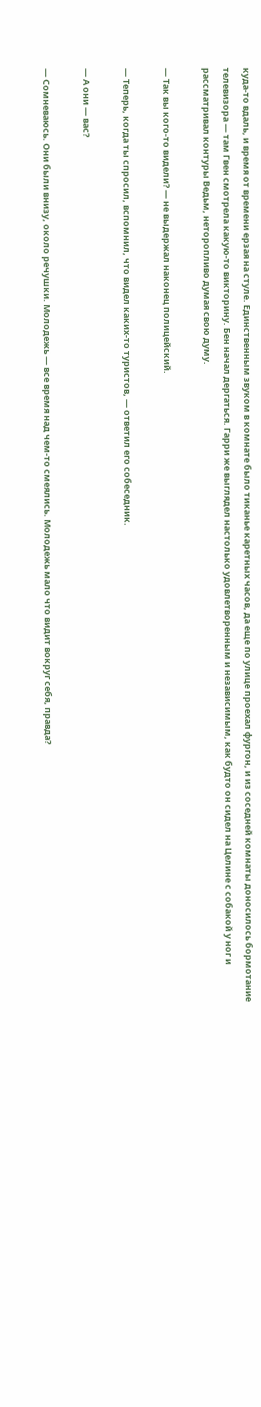куда-то вдаль, и время от времени ерзая на стуле. Единственным звуком в комнате было тиканье каретных часов, да еще по улице проехал фургон, и из соседней комнаты доносилось бормотание телевизора — там Гвен смотрела какую-то викторину. Бен начал дергаться. Гарри же выглядел настолько удовлетворенным и независимым, как будто он сидел на Целине с собакой у ног и рассматривал контуры Ведьм, неторопливо думая свою думу.

— Так вы кого-то видели? — не выдержал наконец полицейский.

— Теперь, когда ты спросил, вспомнил, что видел каких-то туристов, — ответил его собеседник.

— А они — вас?

— Сомневаюсь. Они были внизу, около речушки. Молодежь — все время над чем-то смеялись. Молодежь мало что видит вокруг себя, правда?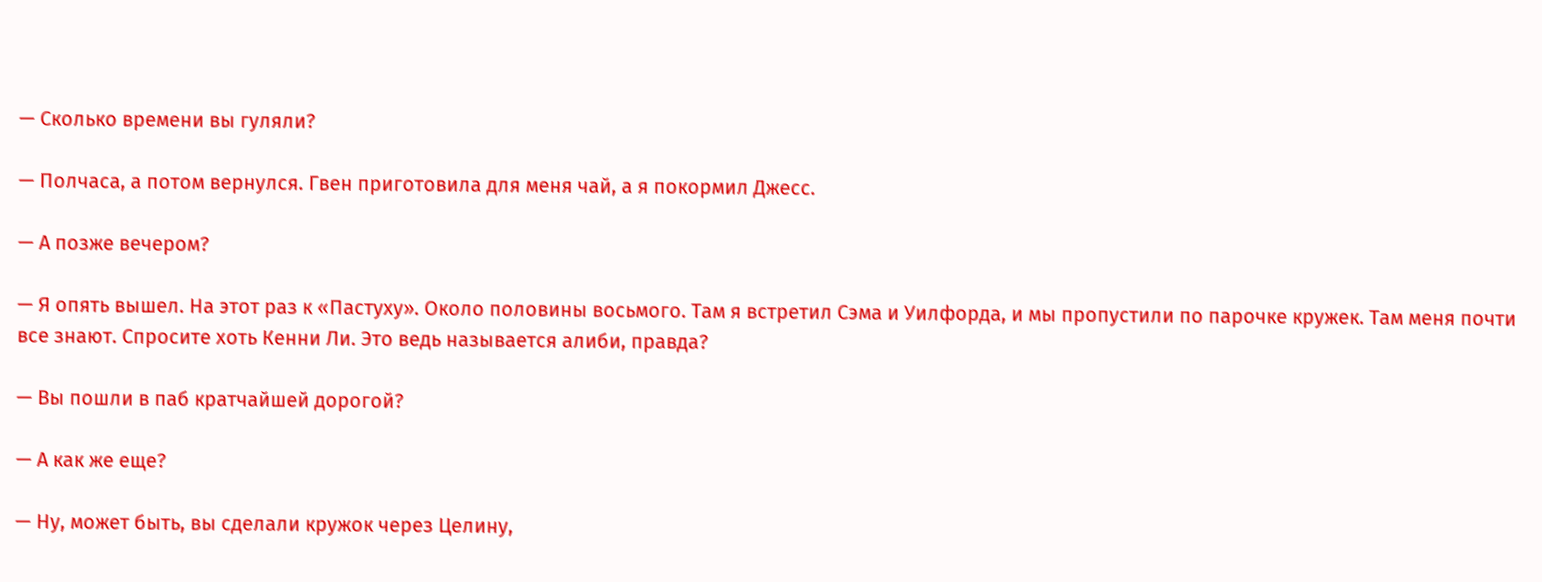— Сколько времени вы гуляли?

— Полчаса, а потом вернулся. Гвен приготовила для меня чай, а я покормил Джесс.

— А позже вечером?

— Я опять вышел. На этот раз к «Пастуху». Около половины восьмого. Там я встретил Сэма и Уилфорда, и мы пропустили по парочке кружек. Там меня почти все знают. Спросите хоть Кенни Ли. Это ведь называется алиби, правда?

— Вы пошли в паб кратчайшей дорогой?

— А как же еще?

— Ну, может быть, вы сделали кружок через Целину,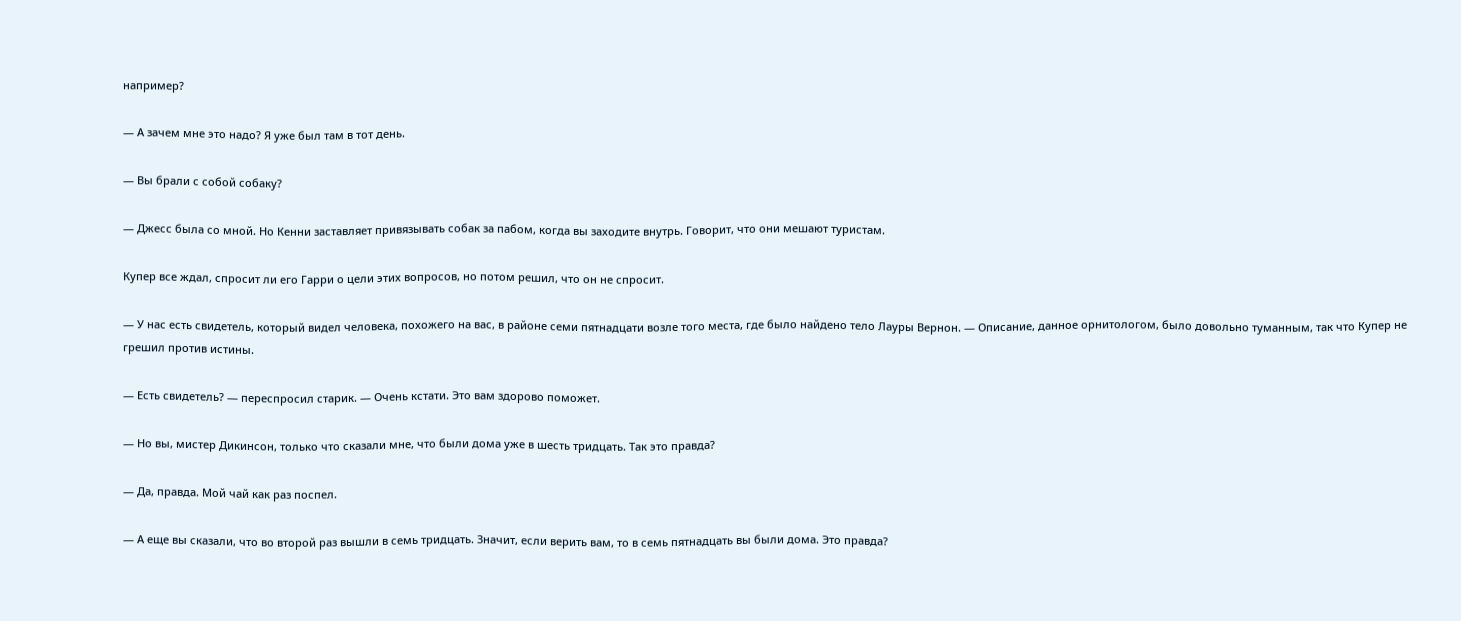например?

— А зачем мне это надо? Я уже был там в тот день.

— Вы брали с собой собаку?

— Джесс была со мной. Но Кенни заставляет привязывать собак за пабом, когда вы заходите внутрь. Говорит, что они мешают туристам.

Купер все ждал, спросит ли его Гарри о цели этих вопросов, но потом решил, что он не спросит.

— У нас есть свидетель, который видел человека, похожего на вас, в районе семи пятнадцати возле того места, где было найдено тело Лауры Вернон. — Описание, данное орнитологом, было довольно туманным, так что Купер не грешил против истины.

— Есть свидетель? — переспросил старик. — Очень кстати. Это вам здорово поможет.

— Но вы, мистер Дикинсон, только что сказали мне, что были дома уже в шесть тридцать. Так это правда?

— Да, правда. Мой чай как раз поспел.

— А еще вы сказали, что во второй раз вышли в семь тридцать. Значит, если верить вам, то в семь пятнадцать вы были дома. Это правда?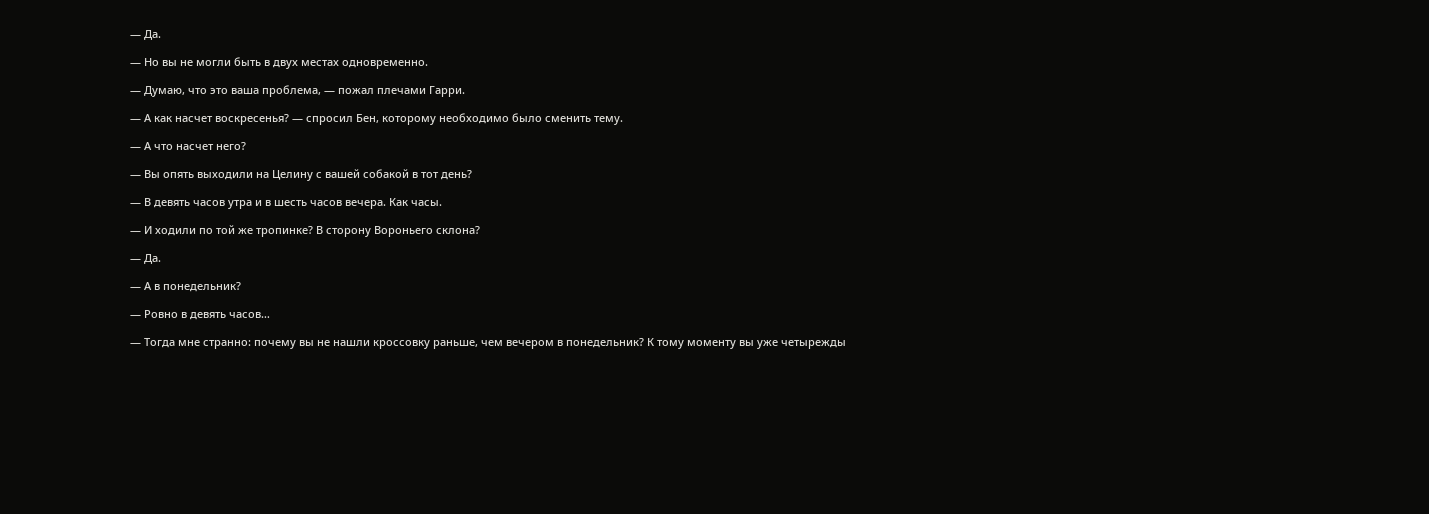— Да.

— Но вы не могли быть в двух местах одновременно.

— Думаю, что это ваша проблема, — пожал плечами Гарри.

— А как насчет воскресенья? — спросил Бен, которому необходимо было сменить тему.

— А что насчет него?

— Вы опять выходили на Целину с вашей собакой в тот день?

— В девять часов утра и в шесть часов вечера. Как часы.

— И ходили по той же тропинке? В сторону Вороньего склона?

— Да.

— А в понедельник?

— Ровно в девять часов…

— Тогда мне странно: почему вы не нашли кроссовку раньше, чем вечером в понедельник? К тому моменту вы уже четырежды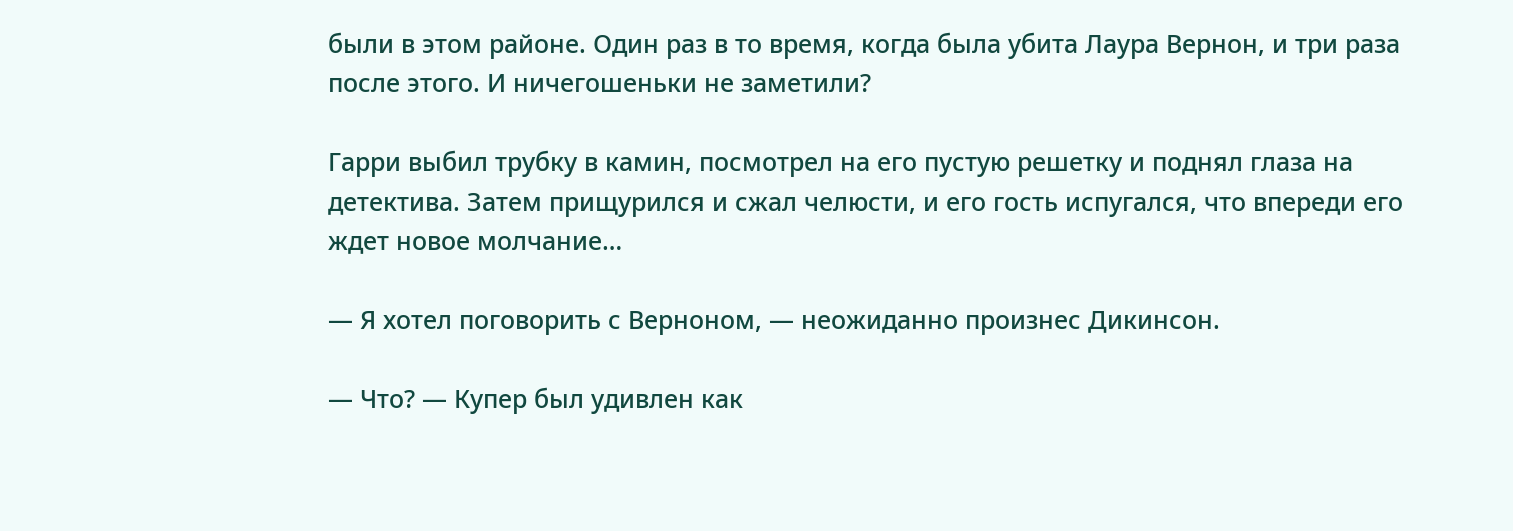были в этом районе. Один раз в то время, когда была убита Лаура Вернон, и три раза после этого. И ничегошеньки не заметили?

Гарри выбил трубку в камин, посмотрел на его пустую решетку и поднял глаза на детектива. Затем прищурился и сжал челюсти, и его гость испугался, что впереди его ждет новое молчание…

— Я хотел поговорить с Верноном, — неожиданно произнес Дикинсон.

— Что? — Купер был удивлен как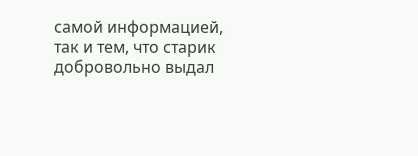самой информацией, так и тем, что старик добровольно выдал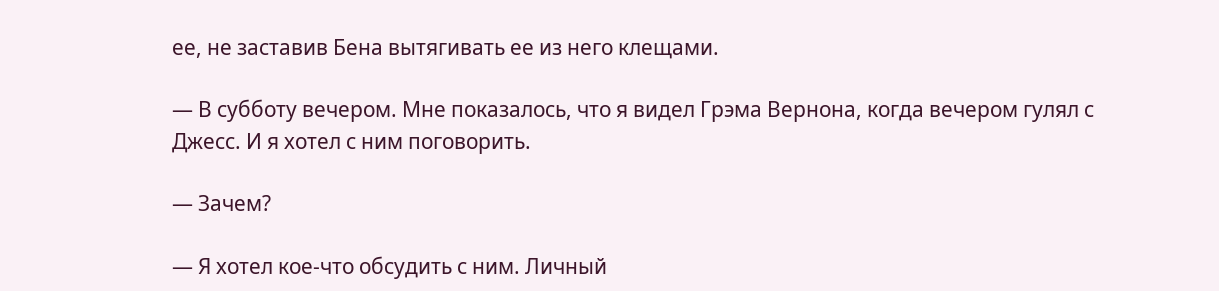ее, не заставив Бена вытягивать ее из него клещами.

— В субботу вечером. Мне показалось, что я видел Грэма Вернона, когда вечером гулял с Джесс. И я хотел с ним поговорить.

— Зачем?

— Я хотел кое-что обсудить с ним. Личный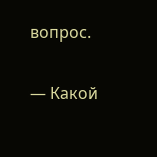вопрос.

— Какой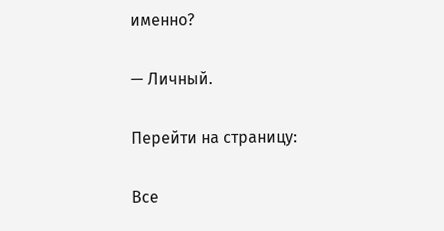именно?

— Личный.

Перейти на страницу:

Все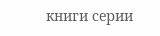книги серии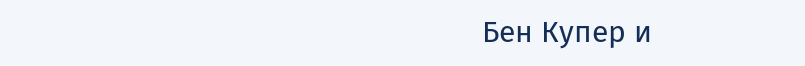Бен Купер и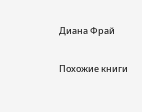Диана Фрай

Похожие книги